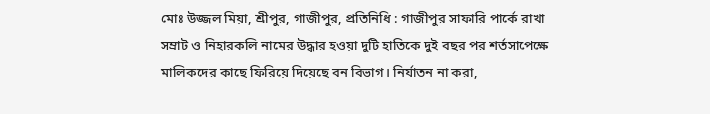মোঃ উজ্জল মিয়া, শ্রীপুর, গাজীপুর, প্রতিনিধি : গাজীপুর সাফারি পার্কে রাখা সম্রাট ও নিহারকলি নামের উদ্ধার হওয়া দুটি হাতিকে দুই বছর পর শর্তসাপেক্ষে মালিকদের কাছে ফিরিয়ে দিয়েছে বন বিভাগ। নির্যাতন না করা,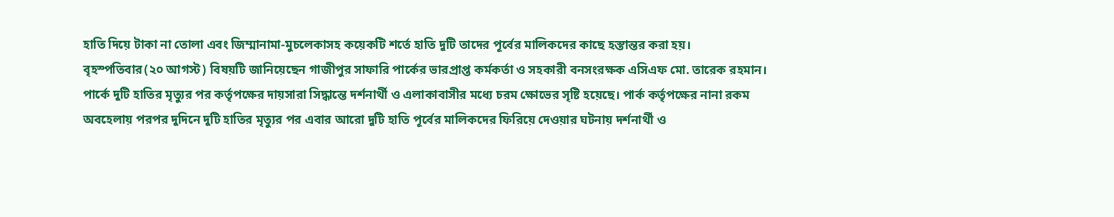হাতি দিয়ে টাকা না তোলা এবং জিম্মানামা-মুচলেকাসহ কয়েকটি শর্তে হাতি দুটি তাদের পূর্বের মালিকদের কাছে হস্তান্তর করা হয়।
বৃহস্পতিবার(২০ আগস্ট) বিষয়টি জানিয়েছেন গাজীপুর সাফারি পার্কের ভারপ্রাপ্ত কর্মকর্তা ও সহকারী বনসংরক্ষক এসিএফ মো. তারেক রহমান।
পার্কে দুটি হাতির মৃত্যুর পর কর্তৃপক্ষের দায়সারা সিদ্ধান্তে দর্শনার্থী ও এলাকাবাসীর মধ্যে চরম ক্ষোভের সৃষ্টি হয়েছে। পার্ক কর্তৃপক্ষের নানা রকম অবহেলায় পরপর দুদিনে দুটি হাতির মৃত্যুর পর এবার আরো দুটি হাতি পূর্বের মালিকদের ফিরিয়ে দেওয়ার ঘটনায় দর্শনার্থী ও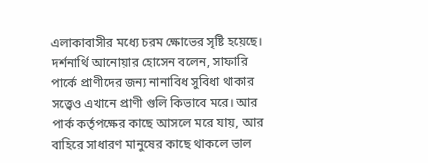এলাকাবাসীর মধ্যে চরম ক্ষোভের সৃষ্টি হয়েছে। দর্শনার্থি আনোয়ার হোসেন বলেন, সাফারি পার্কে প্রাণীদের জন্য নানাবিধ সুবিধা থাকার সত্ত্বেও এখানে প্রাণী গুলি কিভাবে মরে। আর পার্ক কর্তৃপক্ষের কাছে আসলে মরে যায়, আর বাহিরে সাধারণ মানুষের কাছে থাকলে ভাল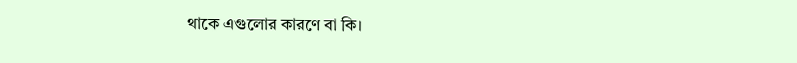থাকে এগুলোর কারণে বা কি।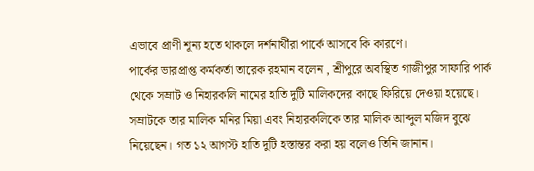এভাবে প্রাণী শূন্য হতে থাকলে দর্শনার্থীরা পার্কে আসবে কি কারণে।
পার্কের ভারপ্রাপ্ত কর্মকর্তা তারেক রহমান বলেন , শ্রীপুরে অবস্থিত গাজীপুর সাফারি পার্ক থেকে সম্রাট ও নিহারকলি নামের হাতি দুটি মালিকদের কাছে ফিরিয়ে দেওয়া হয়েছে। সম্রাটকে তার মালিক মনির মিয়া এবং নিহারকলিকে তার মালিক আব্দুল মজিদ বুঝে নিয়েছেন। গত ১২ আগস্ট হাতি দুটি হস্তান্তর করা হয় বলেও তিনি জানান।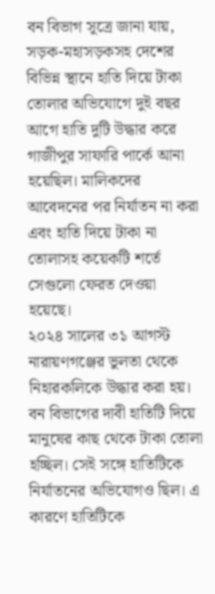বন বিভাগ সূত্রে জানা যায়, সড়ক-মহাসড়কসহ দেশের বিভিন্ন স্থানে হাতি দিয়ে টাকা তোলার অভিযোগে দুই বছর আগে হাতি দুটি উদ্ধার করে গাজীপুর সাফারি পার্কে আনা হয়েছিল। মালিকদের আবেদনের পর নির্যাতন না করা এবং হাতি দিয়ে টাকা না তোলাসহ কয়েকটি শর্তে সেগুলো ফেরত দেওয়া হয়েছে।
২০২৪ সালের ৩১ আগস্ট নারায়ণগঞ্জের ভুলতা থেকে নিহারকলিকে উদ্ধার করা হয়। বন বিভাগের দাবী হাতিটি দিয়ে মানুষের কাছ থেকে টাকা তোলা হচ্ছিল। সেই সঙ্গে হাতিটিকে নির্যাতনের অভিযোগও ছিল। এ কারণে হাতিটিকে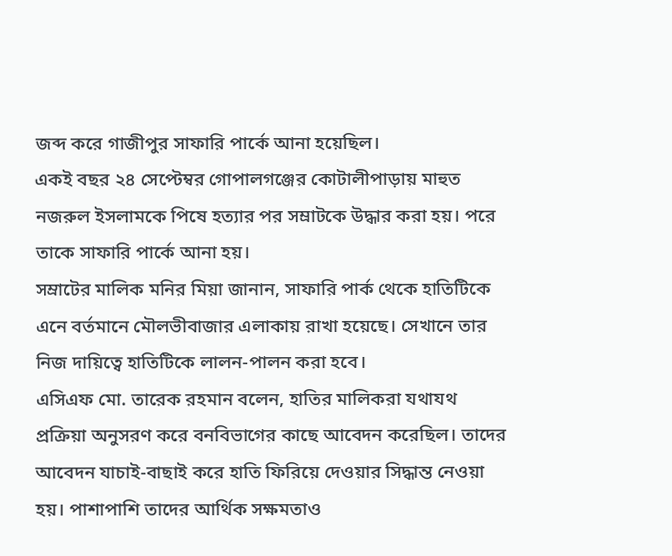জব্দ করে গাজীপুর সাফারি পার্কে আনা হয়েছিল।
একই বছর ২৪ সেপ্টেম্বর গোপালগঞ্জের কোটালীপাড়ায় মাহুত নজরুল ইসলামকে পিষে হত্যার পর সম্রাটকে উদ্ধার করা হয়। পরে তাকে সাফারি পার্কে আনা হয়।
সম্রাটের মালিক মনির মিয়া জানান, সাফারি পার্ক থেকে হাতিটিকে এনে বর্তমানে মৌলভীবাজার এলাকায় রাখা হয়েছে। সেখানে তার নিজ দায়িত্বে হাতিটিকে লালন-পালন করা হবে।
এসিএফ মো. তারেক রহমান বলেন, হাতির মালিকরা যথাযথ প্রক্রিয়া অনুসরণ করে বনবিভাগের কাছে আবেদন করেছিল। তাদের আবেদন যাচাই-বাছাই করে হাতি ফিরিয়ে দেওয়ার সিদ্ধান্ত নেওয়া হয়। পাশাপাশি তাদের আর্থিক সক্ষমতাও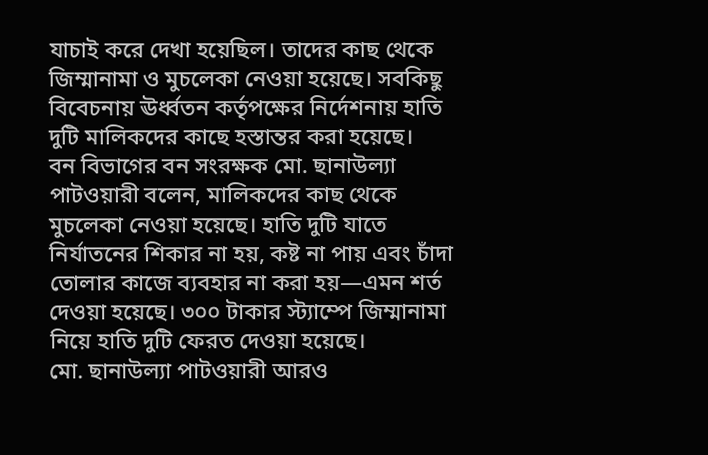যাচাই করে দেখা হয়েছিল। তাদের কাছ থেকে জিম্মানামা ও মুচলেকা নেওয়া হয়েছে। সবকিছু বিবেচনায় ঊর্ধ্বতন কর্তৃপক্ষের নির্দেশনায় হাতি দুটি মালিকদের কাছে হস্তান্তর করা হয়েছে।
বন বিভাগের বন সংরক্ষক মো. ছানাউল্যা পাটওয়ারী বলেন, মালিকদের কাছ থেকে মুচলেকা নেওয়া হয়েছে। হাতি দুটি যাতে নির্যাতনের শিকার না হয়, কষ্ট না পায় এবং চাঁদা তোলার কাজে ব্যবহার না করা হয়—এমন শর্ত দেওয়া হয়েছে। ৩০০ টাকার স্ট্যাম্পে জিম্মানামা নিয়ে হাতি দুটি ফেরত দেওয়া হয়েছে।
মো. ছানাউল্যা পাটওয়ারী আরও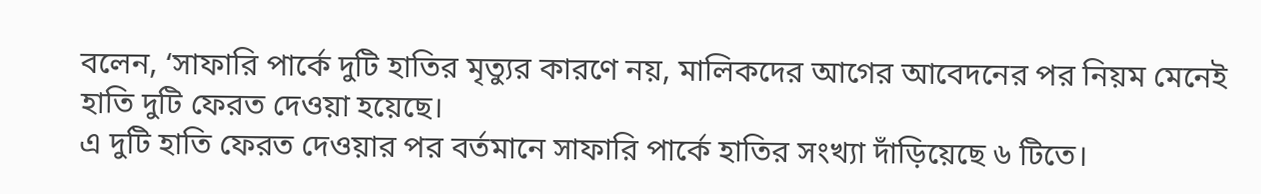বলেন, ‘সাফারি পার্কে দুটি হাতির মৃত্যুর কারণে নয়, মালিকদের আগের আবেদনের পর নিয়ম মেনেই হাতি দুটি ফেরত দেওয়া হয়েছে।
এ দুটি হাতি ফেরত দেওয়ার পর বর্তমানে সাফারি পার্কে হাতির সংখ্যা দাঁড়িয়েছে ৬ টিতে।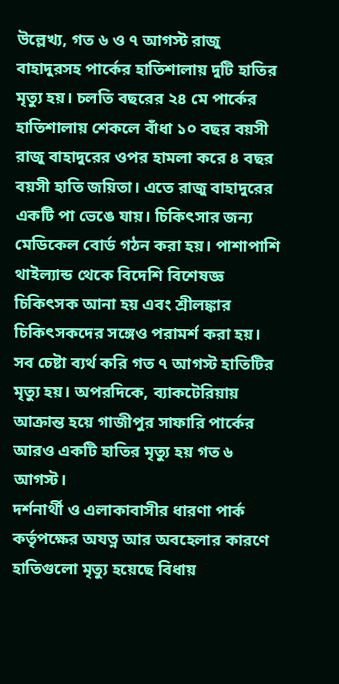উল্লেখ্য, গত ৬ ও ৭ আগস্ট রাজু বাহাদুরসহ পার্কের হাতিশালায় দুটি হাতির মৃত্যু হয়। চলতি বছরের ২৪ মে পার্কের হাতিশালায় শেকলে বাঁধা ১০ বছর বয়সী রাজু বাহাদুরের ওপর হামলা করে ৪ বছর বয়সী হাতি জয়িতা। এতে রাজু বাহাদুরের একটি পা ভেঙে যায়। চিকিৎসার জন্য মেডিকেল বোর্ড গঠন করা হয়। পাশাপাশি থাইল্যান্ড থেকে বিদেশি বিশেষজ্ঞ চিকিৎসক আনা হয় এবং শ্রীলঙ্কার চিকিৎসকদের সঙ্গেও পরামর্শ করা হয়। সব চেষ্টা ব্যর্থ করি গত ৭ আগস্ট হাতিটির মৃত্যু হয়। অপরদিকে, ব্যাকটেরিয়ায় আক্রান্ত হয়ে গাজীপুর সাফারি পার্কের আরও একটি হাতির মৃত্যু হয় গত ৬ আগস্ট।
দর্শনার্থী ও এলাকাবাসীর ধারণা পার্ক কর্তৃপক্ষের অযত্ন আর অবহেলার কারণে হাতিগুলো মৃত্যু হয়েছে বিধায়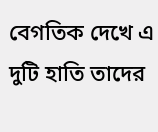বেগতিক দেখে এ দুটি হাতি তাদের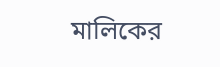মালিকের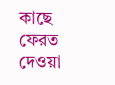কাছে ফেরত দেওয়া